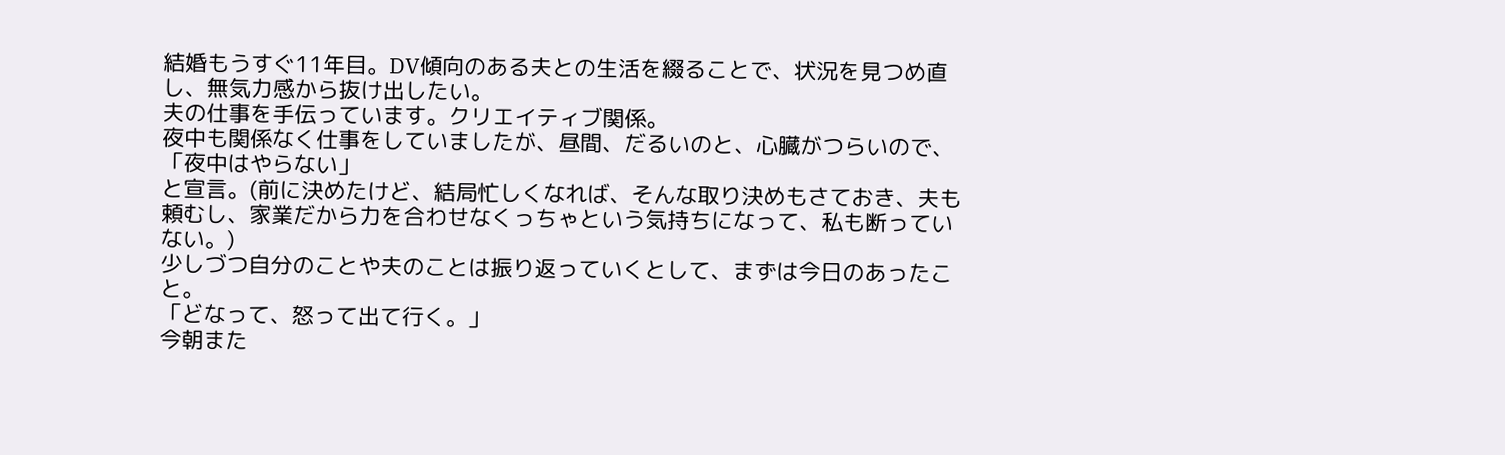結婚もうすぐ11年目。DV傾向のある夫との生活を綴ることで、状況を見つめ直し、無気力感から抜け出したい。
夫の仕事を手伝っています。クリエイティブ関係。
夜中も関係なく仕事をしていましたが、昼間、だるいのと、心臓がつらいので、
「夜中はやらない」
と宣言。(前に決めたけど、結局忙しくなれば、そんな取り決めもさておき、夫も頼むし、家業だから力を合わせなくっちゃという気持ちになって、私も断っていない。)
少しづつ自分のことや夫のことは振り返っていくとして、まずは今日のあったこと。
「どなって、怒って出て行く。」
今朝また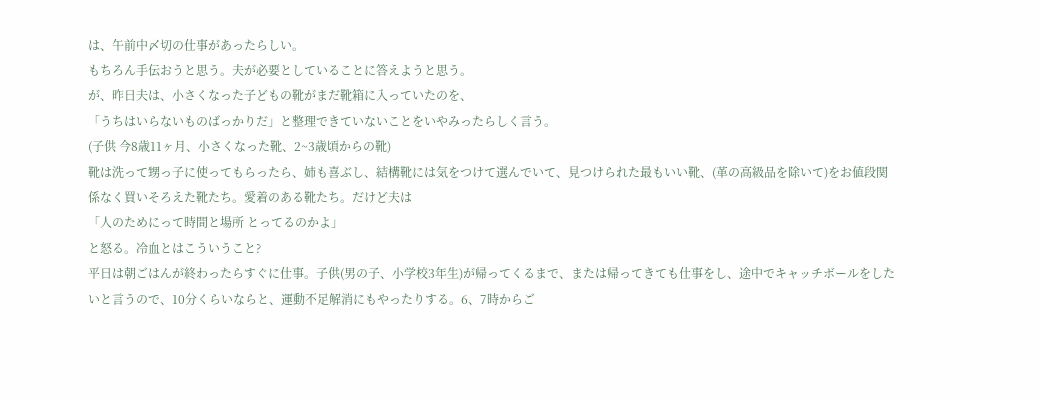は、午前中〆切の仕事があったらしい。
もちろん手伝おうと思う。夫が必要としていることに答えようと思う。
が、昨日夫は、小さくなった子どもの靴がまだ靴箱に入っていたのを、
「うちはいらないものばっかりだ」と整理できていないことをいやみったらしく言う。
(子供 今8歳11ヶ月、小さくなった靴、2~3歳頃からの靴)
靴は洗って甥っ子に使ってもらったら、姉も喜ぶし、結構靴には気をつけて選んでいて、見つけられた最もいい靴、(革の高級品を除いて)をお値段関係なく買いそろえた靴たち。愛着のある靴たち。だけど夫は
「人のためにって時間と場所 とってるのかよ」
と怒る。冷血とはこういうこと?
平日は朝ごはんが終わったらすぐに仕事。子供(男の子、小学校3年生)が帰ってくるまで、または帰ってきても仕事をし、途中でキャッチボールをしたいと言うので、10分くらいならと、運動不足解消にもやったりする。6、7時からご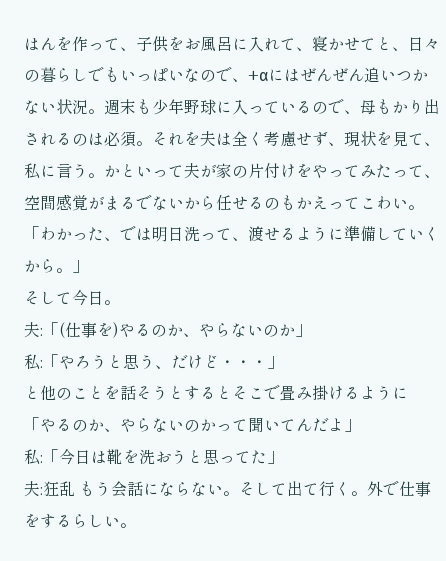はんを作って、子供をお風呂に入れて、寝かせてと、日々の暮らしでもいっぱいなので、+αにはぜんぜん追いつかない状況。週末も少年野球に入っているので、母もかり出されるのは必須。それを夫は全く考慮せず、現状を見て、私に言う。かといって夫が家の片付けをやってみたって、空間感覚がまるでないから任せるのもかえってこわい。
「わかった、では明日洗って、渡せるように準備していくから。」
そして今日。
夫:「(仕事を)やるのか、やらないのか」
私:「やろうと思う、だけど・・・」
と他のことを話そうとするとそこで畳み掛けるように
「やるのか、やらないのかって聞いてんだよ」
私:「今日は靴を洗おうと思ってた」
夫:狂乱 もう会話にならない。そして出て行く。外で仕事をするらしい。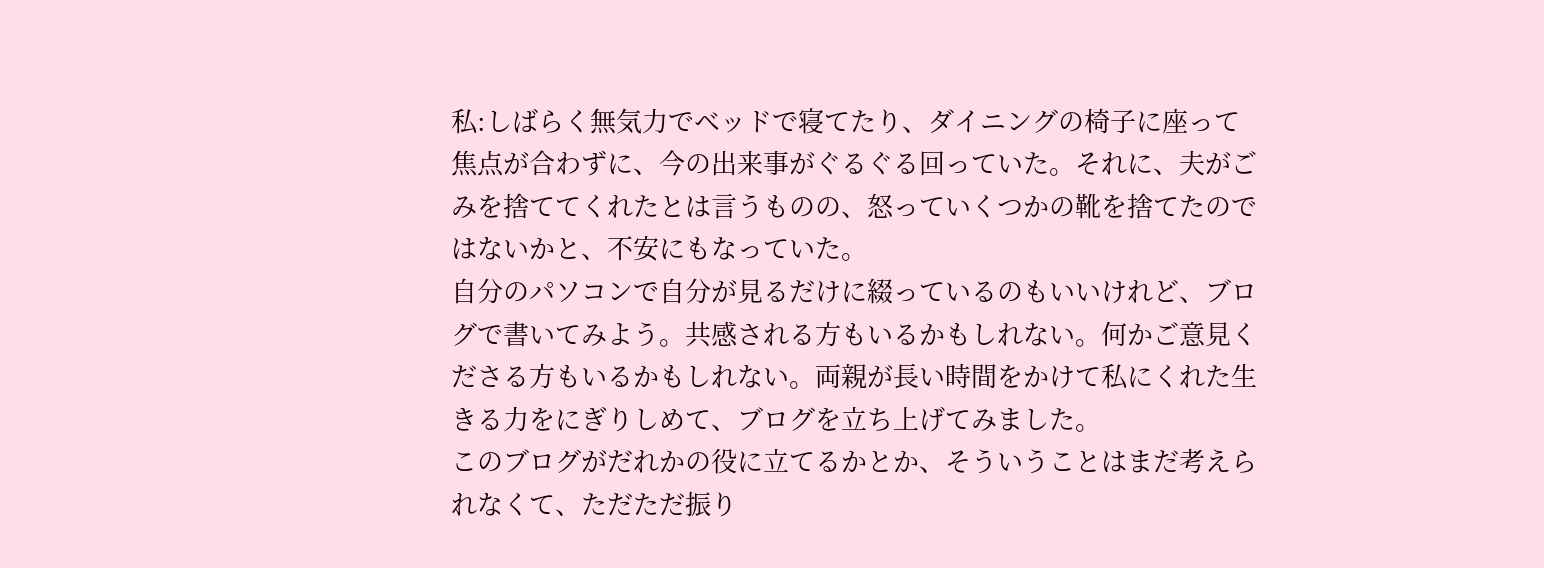私:しばらく無気力でベッドで寝てたり、ダイニングの椅子に座って焦点が合わずに、今の出来事がぐるぐる回っていた。それに、夫がごみを捨ててくれたとは言うものの、怒っていくつかの靴を捨てたのではないかと、不安にもなっていた。
自分のパソコンで自分が見るだけに綴っているのもいいけれど、ブログで書いてみよう。共感される方もいるかもしれない。何かご意見くださる方もいるかもしれない。両親が長い時間をかけて私にくれた生きる力をにぎりしめて、ブログを立ち上げてみました。
このブログがだれかの役に立てるかとか、そういうことはまだ考えられなくて、ただただ振り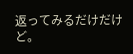返ってみるだけだけど。